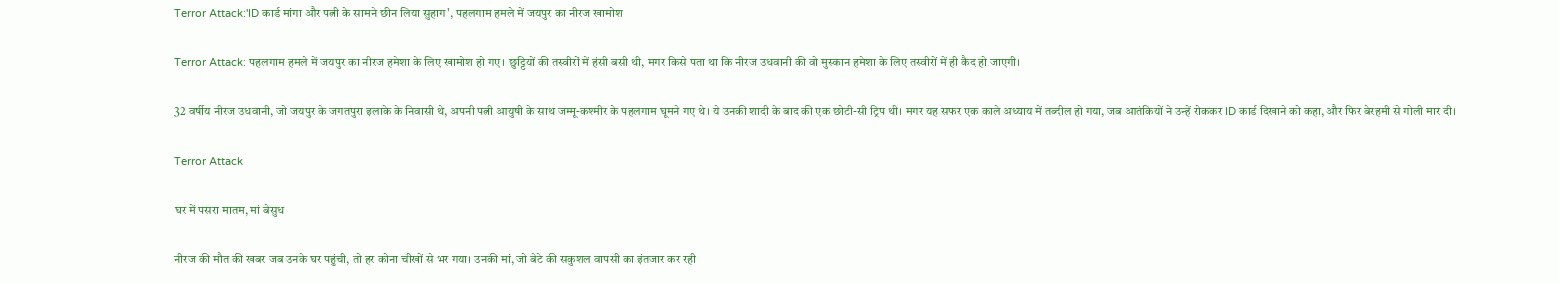Terror Attack:'ID कार्ड मांगा और पत्नी के सामने छीन लिया सुहाग', पहलगाम हमले में जयपुर का नीरज खामोश

Terror Attack: पहलगाम हमले में जयपुर का नीरज हमेशा के लिए खामोश हो गए। छुट्टियों की तस्वीरों में हंसी बसी थी, मगर किसे पता था कि नीरज उधवानी की वो मुस्कान हमेशा के लिए तस्वीरों में ही कैद हो जाएगी।

32 वर्षीय नीरज उधवानी, जो जयपुर के जगतपुरा इलाके के निवासी थे, अपनी पत्नी आयुषी के साथ जम्मू-कश्मीर के पहलगाम घूमने गए थे। ये उनकी शादी के बाद की एक छोटी-सी ट्रिप थी। मगर यह सफर एक काले अध्याय में तब्दील हो गया, जब आतंकियों ने उन्हें रोककर ID कार्ड दिखाने को कहा, और फिर बेरहमी से गोली मार दी।

Terror Attack

घर में पसरा मातम, मां बेसुध

नीरज की मौत की खबर जब उनके घर पहुंची, तो हर कोना चीखों से भर गया। उनकी मां, जो बेटे की सकुशल वापसी का इंतजार कर रही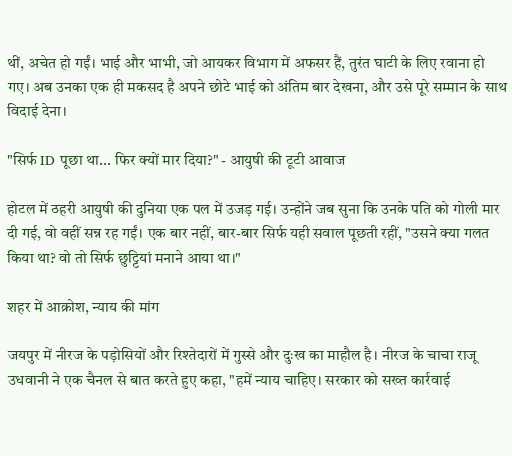थीं, अचेत हो गईं। भाई और भाभी, जो आयकर विभाग में अफसर हैं, तुरंत घाटी के लिए रवाना हो गए। अब उनका एक ही मकसद है अपने छोटे भाई को अंतिम बार देखना, और उसे पूरे सम्मान के साथ विदाई देना।

"सिर्फ ID पूछा था... फिर क्यों मार दिया?" - आयुषी की टूटी आवाज

होटल में ठहरी आयुषी की दुनिया एक पल में उजड़ गई। उन्होंने जब सुना कि उनके पति को गोली मार दी गई, वो वहीं सन्न रह गईं। एक बार नहीं, बार-बार सिर्फ यही सवाल पूछती रहीं, "उसने क्या गलत किया था? वो तो सिर्फ छुट्टियां मनाने आया था।"

शहर में आक्रोश, न्याय की मांग

जयपुर में नीरज के पड़ोसियों और रिश्तेदारों में गुस्से और दुःख का माहौल है। नीरज के चाचा राजू उधवानी ने एक चैनल से बात करते हुए कहा, "हमें न्याय चाहिए। सरकार को सख्त कार्रवाई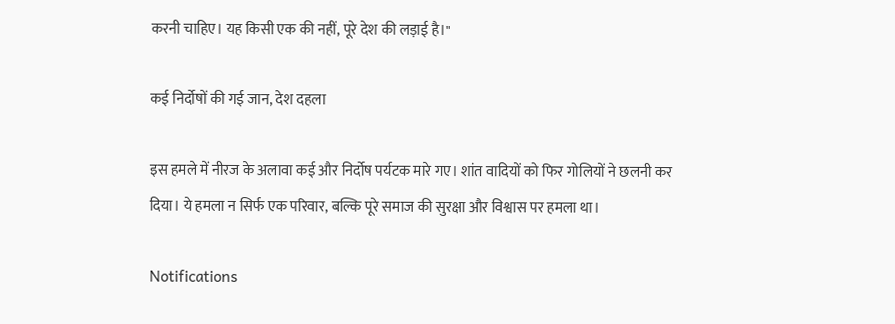करनी चाहिए। यह किसी एक की नहीं, पूरे देश की लड़ाई है।"

कई निर्दोषों की गई जान, देश दहला

इस हमले में नीरज के अलावा कई और निर्दोष पर्यटक मारे गए। शांत वादियों को फिर गोलियों ने छलनी कर दिया। ये हमला न सिर्फ एक परिवार, बल्कि पूरे समाज की सुरक्षा और विश्वास पर हमला था।

Notifications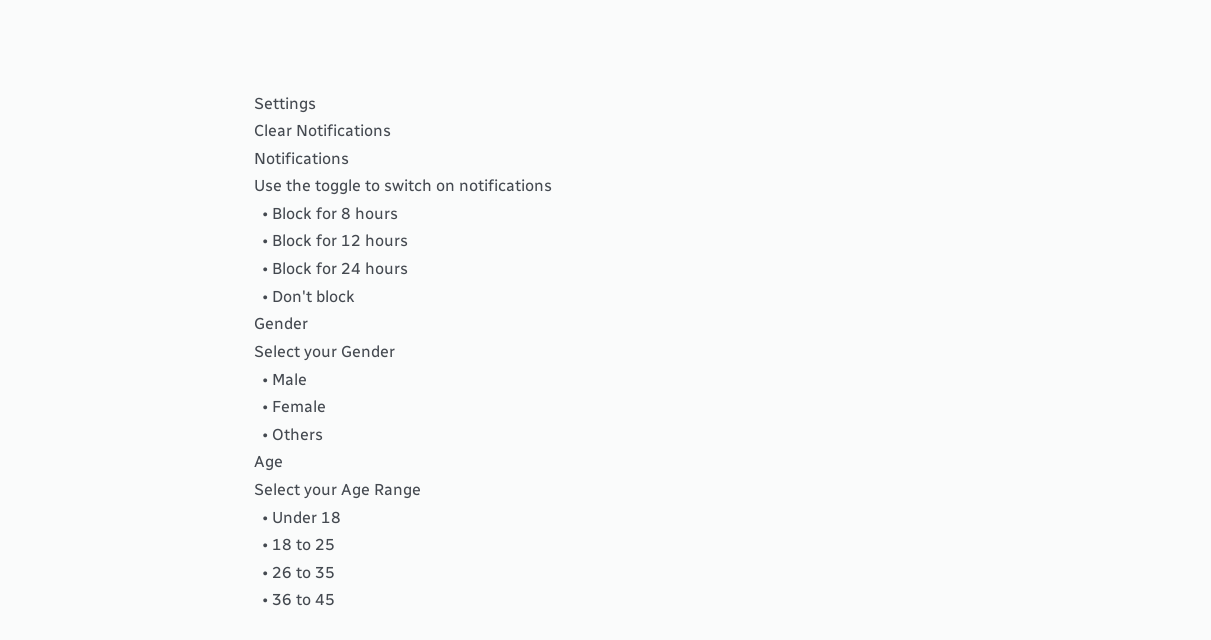Settings
Clear Notifications
Notifications
Use the toggle to switch on notifications
  • Block for 8 hours
  • Block for 12 hours
  • Block for 24 hours
  • Don't block
Gender
Select your Gender
  • Male
  • Female
  • Others
Age
Select your Age Range
  • Under 18
  • 18 to 25
  • 26 to 35
  • 36 to 45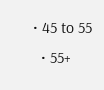• 45 to 55
  • 55+